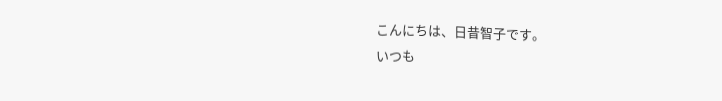こんにちは、日昔智子です。
いつも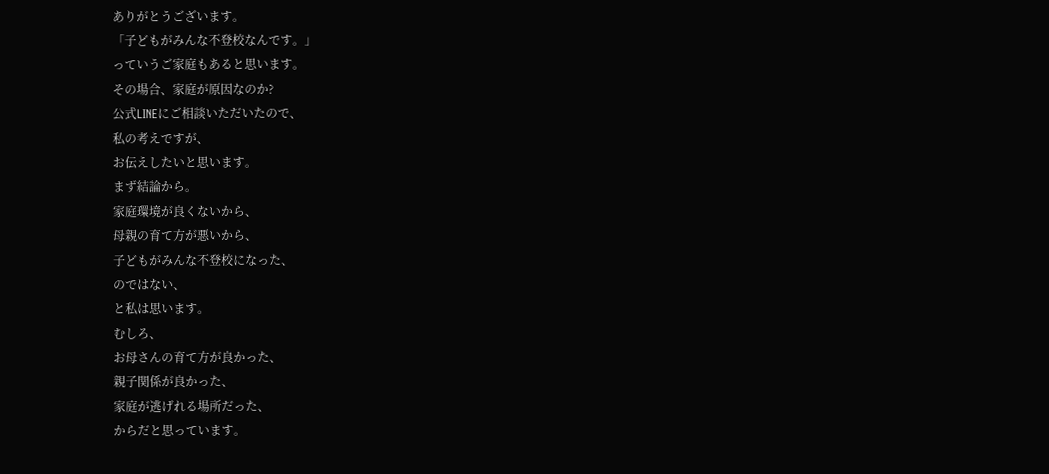ありがとうございます。
「子どもがみんな不登校なんです。」
っていうご家庭もあると思います。
その場合、家庭が原因なのか?
公式LINEにご相談いただいたので、
私の考えですが、
お伝えしたいと思います。
まず結論から。
家庭環境が良くないから、
母親の育て方が悪いから、
子どもがみんな不登校になった、
のではない、
と私は思います。
むしろ、
お母さんの育て方が良かった、
親子関係が良かった、
家庭が逃げれる場所だった、
からだと思っています。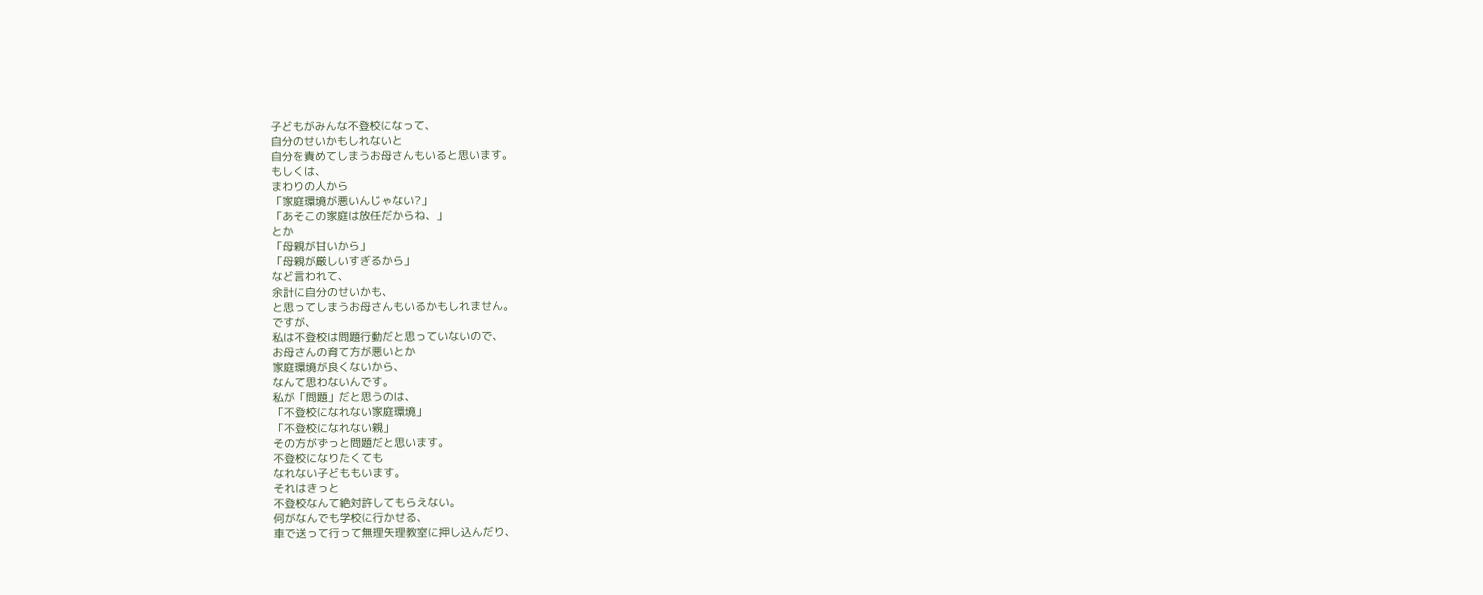子どもがみんな不登校になって、
自分のせいかもしれないと
自分を責めてしまうお母さんもいると思います。
もしくは、
まわりの人から
「家庭環境が悪いんじゃない?」
「あそこの家庭は放任だからね、」
とか
「母親が甘いから」
「母親が厳しいすぎるから」
など言われて、
余計に自分のせいかも、
と思ってしまうお母さんもいるかもしれません。
ですが、
私は不登校は問題行動だと思っていないので、
お母さんの育て方が悪いとか
家庭環境が良くないから、
なんて思わないんです。
私が「問題」だと思うのは、
「不登校になれない家庭環境」
「不登校になれない親」
その方がずっと問題だと思います。
不登校になりたくても
なれない子どももいます。
それはきっと
不登校なんて絶対許してもらえない。
何がなんでも学校に行かせる、
車で送って行って無理矢理教室に押し込んだり、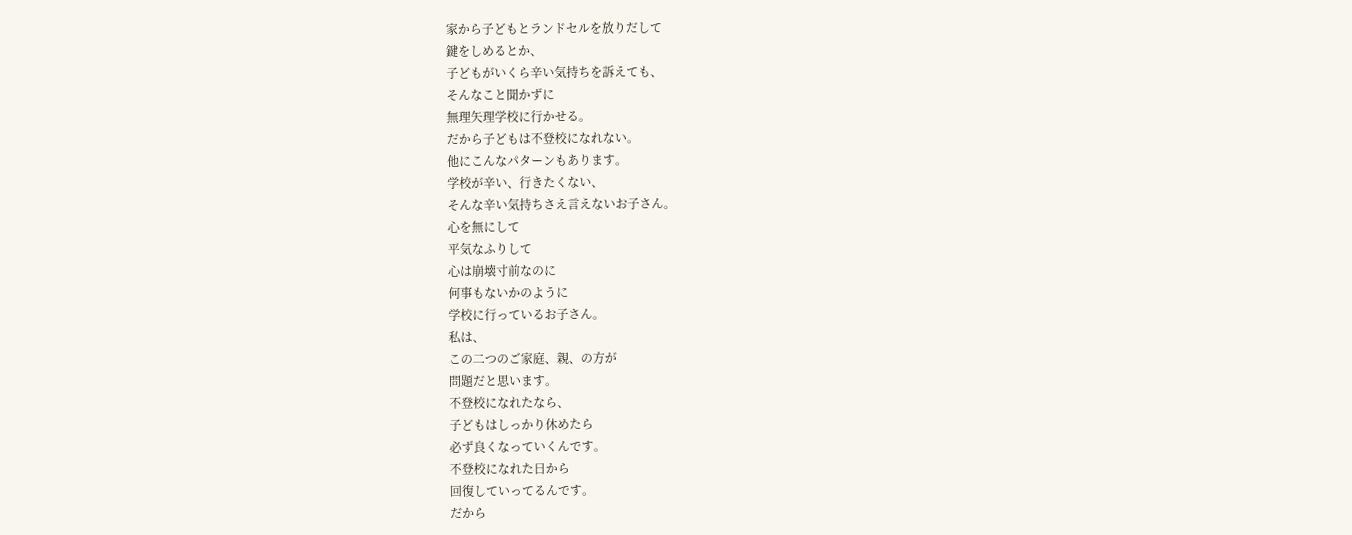家から子どもとランドセルを放りだして
鍵をしめるとか、
子どもがいくら辛い気持ちを訴えても、
そんなこと聞かずに
無理矢理学校に行かせる。
だから子どもは不登校になれない。
他にこんなパターンもあります。
学校が辛い、行きたくない、
そんな辛い気持ちさえ言えないお子さん。
心を無にして
平気なふりして
心は崩壊寸前なのに
何事もないかのように
学校に行っているお子さん。
私は、
この二つのご家庭、親、の方が
問題だと思います。
不登校になれたなら、
子どもはしっかり休めたら
必ず良くなっていくんです。
不登校になれた日から
回復していってるんです。
だから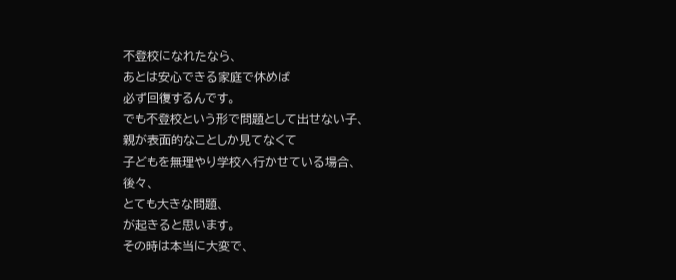不登校になれたなら、
あとは安心できる家庭で休めば
必ず回復するんです。
でも不登校という形で問題として出せない子、
親が表面的なことしか見てなくて
子どもを無理やり学校へ行かせている場合、
後々、
とても大きな問題、
が起きると思います。
その時は本当に大変で、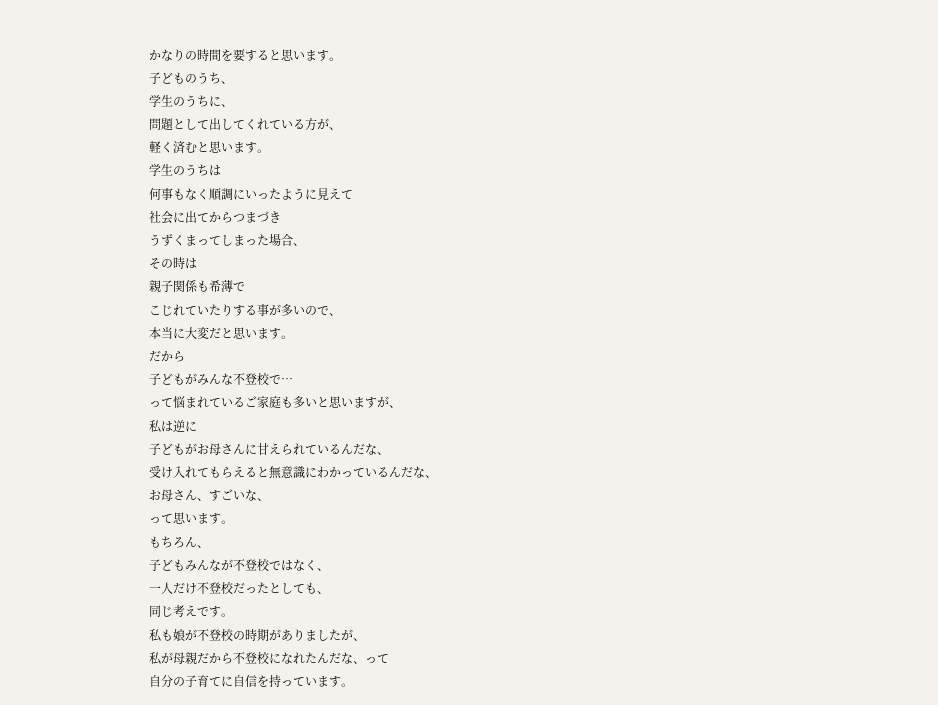かなりの時間を要すると思います。
子どものうち、
学生のうちに、
問題として出してくれている方が、
軽く済むと思います。
学生のうちは
何事もなく順調にいったように見えて
社会に出てからつまづき
うずくまってしまった場合、
その時は
親子関係も希薄で
こじれていたりする事が多いので、
本当に大変だと思います。
だから
子どもがみんな不登校で…
って悩まれているご家庭も多いと思いますが、
私は逆に
子どもがお母さんに甘えられているんだな、
受け入れてもらえると無意識にわかっているんだな、
お母さん、すごいな、
って思います。
もちろん、
子どもみんなが不登校ではなく、
一人だけ不登校だったとしても、
同じ考えです。
私も娘が不登校の時期がありましたが、
私が母親だから不登校になれたんだな、って
自分の子育てに自信を持っています。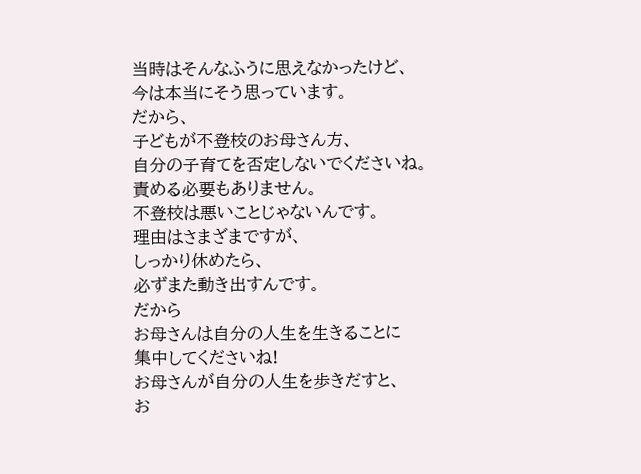当時はそんなふうに思えなかったけど、
今は本当にそう思っています。
だから、
子どもが不登校のお母さん方、
自分の子育てを否定しないでくださいね。
責める必要もありません。
不登校は悪いことじゃないんです。
理由はさまざまですが、
しっかり休めたら、
必ずまた動き出すんです。
だから
お母さんは自分の人生を生きることに
集中してくださいね!
お母さんが自分の人生を歩きだすと、
お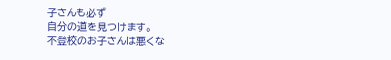子さんも必ず
自分の道を見つけます。
不登校のお子さんは悪くな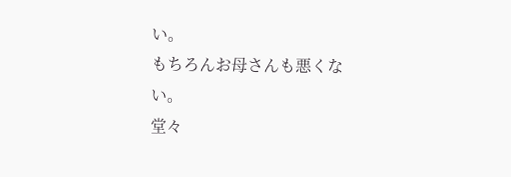い。
もちろんお母さんも悪くない。
堂々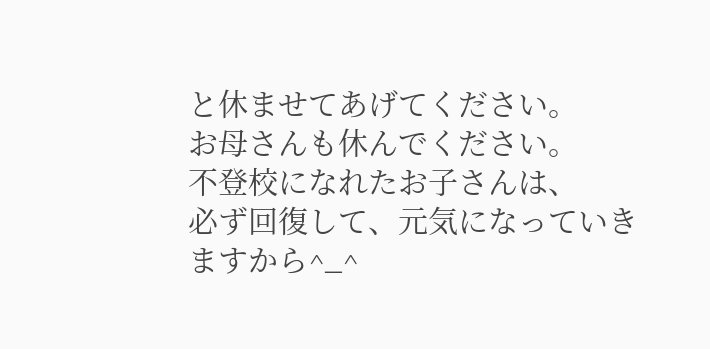と休ませてあげてください。
お母さんも休んでください。
不登校になれたお子さんは、
必ず回復して、元気になっていきますから^_^